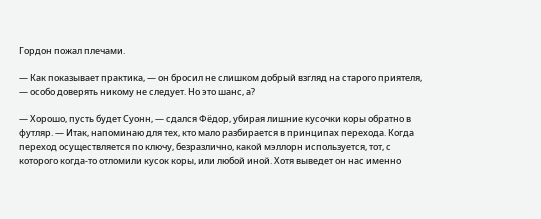Гордон пожал плечами.

— Как показывает практика, — он бросил не слишком добрый взгляд на старого приятеля, — особо доверять никому не следует. Но это шанс, а?

— Хорошо, пусть будет Суонн, — сдался Фёдор, убирая лишние кусочки коры обратно в футляр. — Итак, напоминаю для тех, кто мало разбирается в принципах перехода. Когда переход осуществляется по ключу, безразлично, какой мэллорн используется, тот, с которого когда-то отломили кусок коры, или любой иной. Хотя выведет он нас именно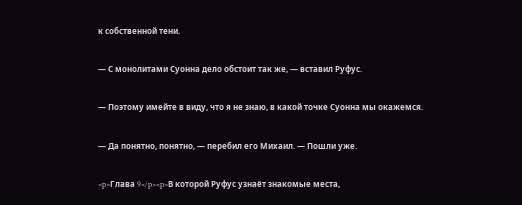к собственной тени.

— С монолитами Суонна дело обстоит так же, — вставил Руфус.

— Поэтому имейте в виду, что я не знаю, в какой точке Суонна мы окажемся.

— Да понятно, понятно, — перебил его Михаил. — Пошли уже.

<p>Глава 9</p><p>В которой Руфус узнаёт знакомые места,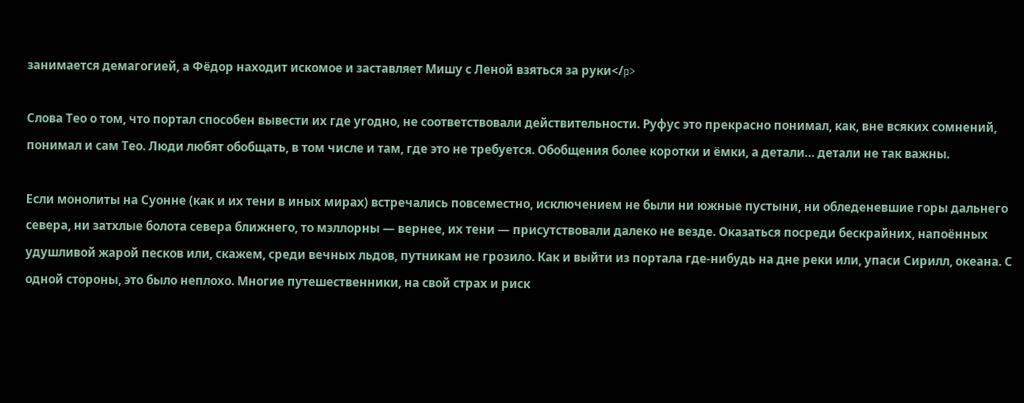занимается демагогией, а Фёдор находит искомое и заставляет Мишу с Леной взяться за руки</p>

Слова Тео о том, что портал способен вывести их где угодно, не соответствовали действительности. Руфус это прекрасно понимал, как, вне всяких сомнений, понимал и сам Тео. Люди любят обобщать, в том числе и там, где это не требуется. Обобщения более коротки и ёмки, а детали… детали не так важны.

Если монолиты на Суонне (как и их тени в иных мирах) встречались повсеместно, исключением не были ни южные пустыни, ни обледеневшие горы дальнего севера, ни затхлые болота севера ближнего, то мэллорны — вернее, их тени — присутствовали далеко не везде. Оказаться посреди бескрайних, напоённых удушливой жарой песков или, скажем, среди вечных льдов, путникам не грозило. Как и выйти из портала где-нибудь на дне реки или, упаси Сирилл, океана. С одной стороны, это было неплохо. Многие путешественники, на свой страх и риск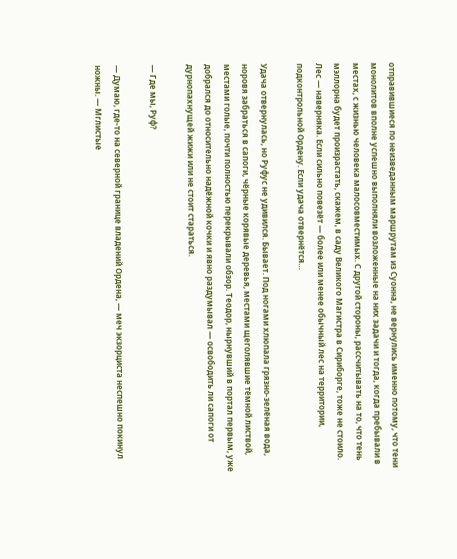отправившиеся по неизведанным маршрутам из Суонна, не вернулись именно потому, что тени монолитов вполне успешно выполняли возложенные на них задачи и тогда, когда пребывали в местах, с жизнью человека малосовместимых. С другой стороны, рассчитывать на то, что тень мэллорна будет произрастать, скажем, в саду Великого Магистра в Сириборге, тоже не стоило. Лес — наверняка. Если сильно повезёт — более или менее обычный лес на территории, подконтрольной Ордену. Если удача отвернётся…

Удача отвернулась, но Руфус не удивился. Бывает. Под ногами хлюпала грязно-зелёная вода, норовя забраться в сапоги, чёрные корявые деревья, местами щеголявшие тёмной листвой, местами голые, почти полностью перекрывали обзор. Теодор, нырнувший в портал первым, уже добрался до относительно надёжной кочки и явно раздумывал — освободить ли сапоги от дурнопахнущей жижи или не стоит стараться.

— Где мы, Руф?

— Думаю, где-то на северной границе владений Ордена, — меч экзорциста неспешно покинул ножны. — Мглистые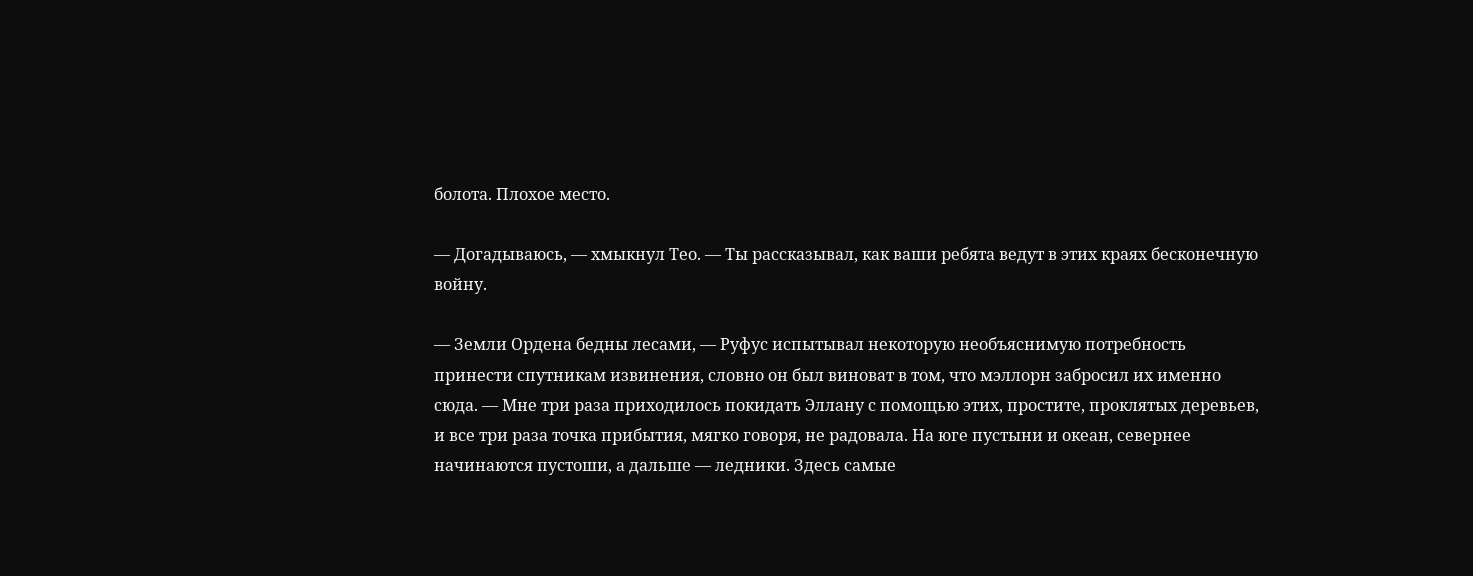болота. Плохое место.

— Догадываюсь, — хмыкнул Тео. — Ты рассказывал, как ваши ребята ведут в этих краях бесконечную войну.

— Земли Ордена бедны лесами, — Руфус испытывал некоторую необъяснимую потребность принести спутникам извинения, словно он был виноват в том, что мэллорн забросил их именно сюда. — Мне три раза приходилось покидать Эллану с помощью этих, простите, проклятых деревьев, и все три раза точка прибытия, мягко говоря, не радовала. На юге пустыни и океан, севернее начинаются пустоши, а дальше — ледники. Здесь самые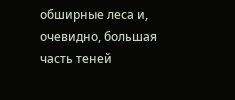обширные леса и, очевидно, большая часть теней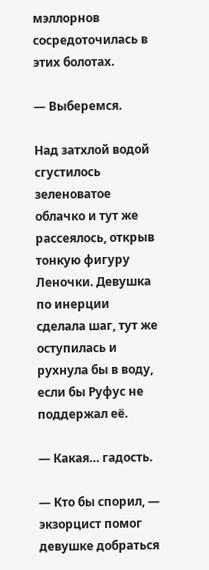мэллорнов сосредоточилась в этих болотах.

— Выберемся.

Над затхлой водой сгустилось зеленоватое облачко и тут же рассеялось, открыв тонкую фигуру Леночки. Девушка по инерции сделала шаг, тут же оступилась и рухнула бы в воду, если бы Руфус не поддержал её.

— Какая… гадость.

— Кто бы спорил, — экзорцист помог девушке добраться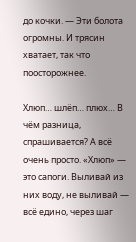до кочки. — Эти болота огромны. И трясин хватает, так что поосторожнее.

Хлюп… шлёп… плюх… В чём разница, спрашивается? А всё очень просто. «Хлюп» — это сапоги. Выливай из них воду, не выливай — всё едино, через шаг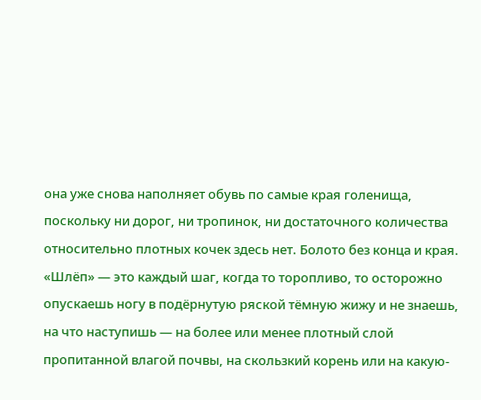она уже снова наполняет обувь по самые края голенища, поскольку ни дорог, ни тропинок, ни достаточного количества относительно плотных кочек здесь нет. Болото без конца и края. «Шлёп» — это каждый шаг, когда то торопливо, то осторожно опускаешь ногу в подёрнутую ряской тёмную жижу и не знаешь, на что наступишь — на более или менее плотный слой пропитанной влагой почвы, на скользкий корень или на какую-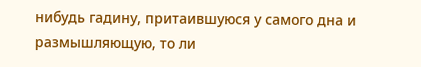нибудь гадину, притаившуюся у самого дна и размышляющую, то ли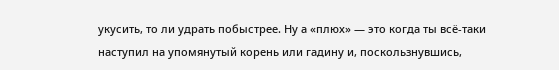укусить, то ли удрать побыстрее. Ну а «плюх» — это когда ты всё-таки наступил на упомянутый корень или гадину и, поскользнувшись,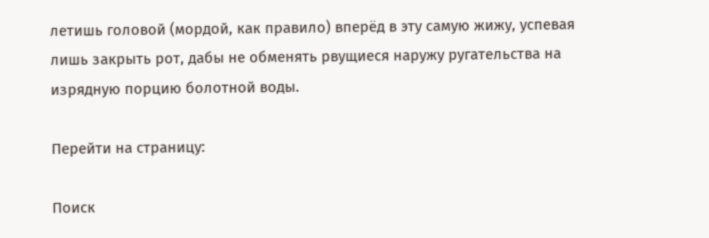летишь головой (мордой, как правило) вперёд в эту самую жижу, успевая лишь закрыть рот, дабы не обменять рвущиеся наружу ругательства на изрядную порцию болотной воды.

Перейти на страницу:

Поиск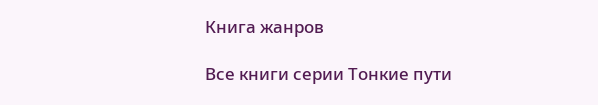Книга жанров

Все книги серии Тонкие пути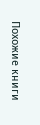Похожие книги